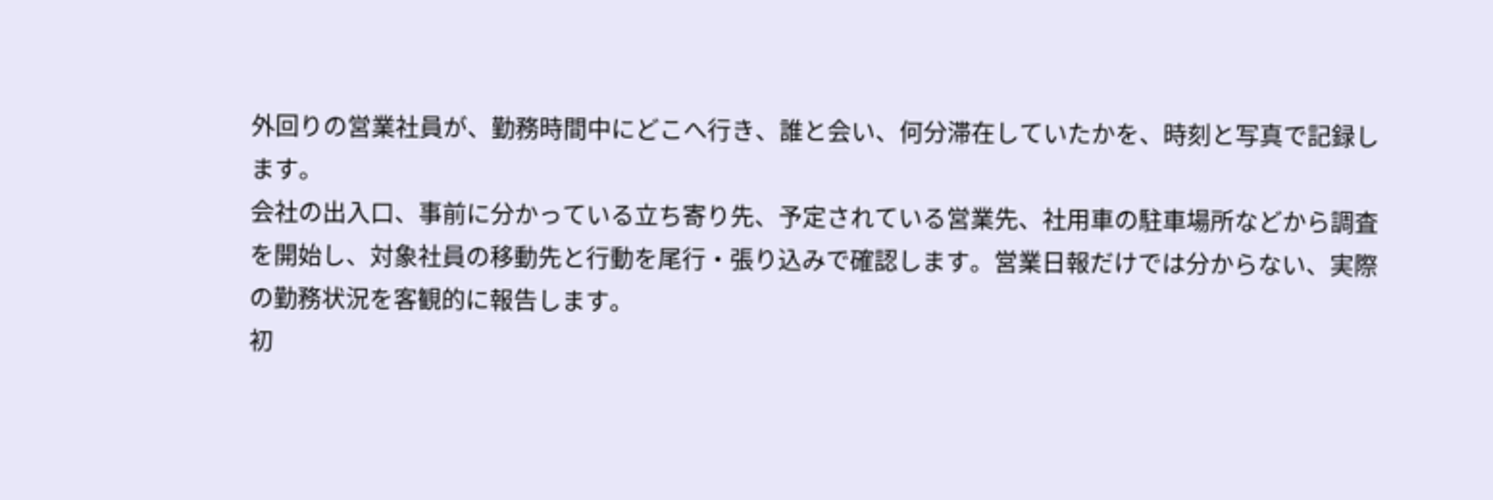外回りの営業社員が、勤務時間中にどこへ行き、誰と会い、何分滞在していたかを、時刻と写真で記録します。
会社の出入口、事前に分かっている立ち寄り先、予定されている営業先、社用車の駐車場所などから調査を開始し、対象社員の移動先と行動を尾行・張り込みで確認します。営業日報だけでは分からない、実際の勤務状況を客観的に報告します。
初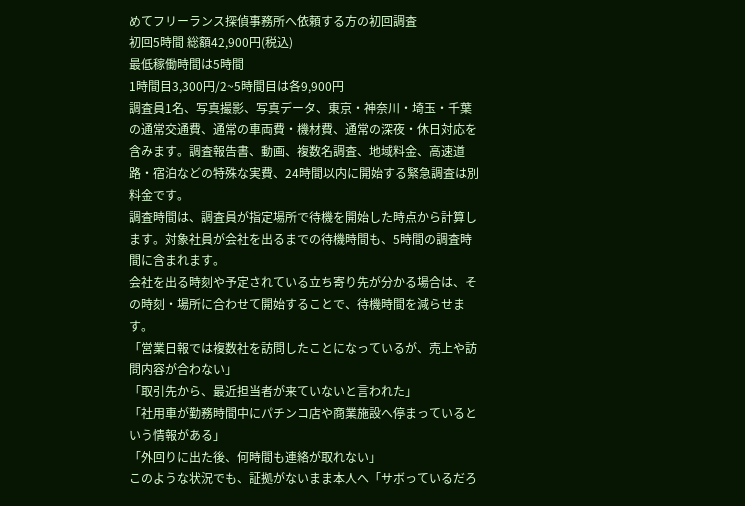めてフリーランス探偵事務所へ依頼する方の初回調査
初回5時間 総額42,900円(税込)
最低稼働時間は5時間
1時間目3,300円/2~5時間目は各9,900円
調査員1名、写真撮影、写真データ、東京・神奈川・埼玉・千葉の通常交通費、通常の車両費・機材費、通常の深夜・休日対応を含みます。調査報告書、動画、複数名調査、地域料金、高速道路・宿泊などの特殊な実費、24時間以内に開始する緊急調査は別料金です。
調査時間は、調査員が指定場所で待機を開始した時点から計算します。対象社員が会社を出るまでの待機時間も、5時間の調査時間に含まれます。
会社を出る時刻や予定されている立ち寄り先が分かる場合は、その時刻・場所に合わせて開始することで、待機時間を減らせます。
「営業日報では複数社を訪問したことになっているが、売上や訪問内容が合わない」
「取引先から、最近担当者が来ていないと言われた」
「社用車が勤務時間中にパチンコ店や商業施設へ停まっているという情報がある」
「外回りに出た後、何時間も連絡が取れない」
このような状況でも、証拠がないまま本人へ「サボっているだろ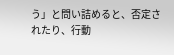う」と問い詰めると、否定されたり、行動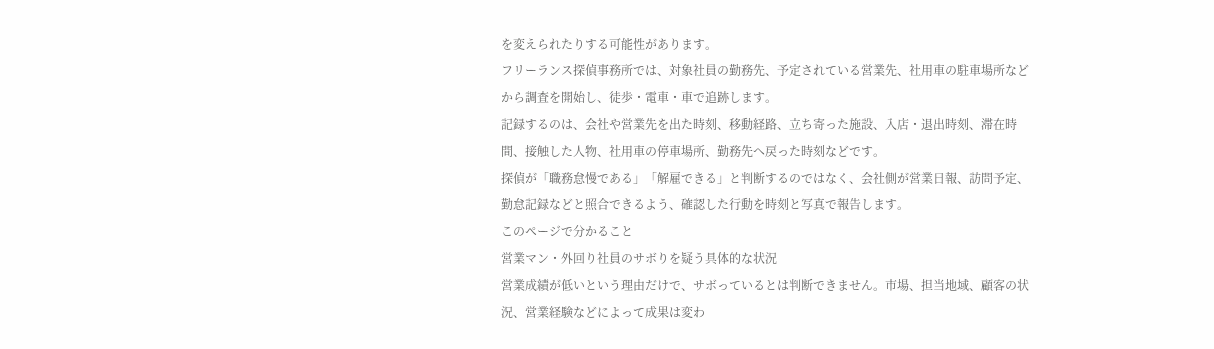を変えられたりする可能性があります。
フリーランス探偵事務所では、対象社員の勤務先、予定されている営業先、社用車の駐車場所などから調査を開始し、徒歩・電車・車で追跡します。
記録するのは、会社や営業先を出た時刻、移動経路、立ち寄った施設、入店・退出時刻、滞在時間、接触した人物、社用車の停車場所、勤務先へ戻った時刻などです。
探偵が「職務怠慢である」「解雇できる」と判断するのではなく、会社側が営業日報、訪問予定、勤怠記録などと照合できるよう、確認した行動を時刻と写真で報告します。
このページで分かること
営業マン・外回り社員のサボりを疑う具体的な状況
営業成績が低いという理由だけで、サボっているとは判断できません。市場、担当地域、顧客の状況、営業経験などによって成果は変わ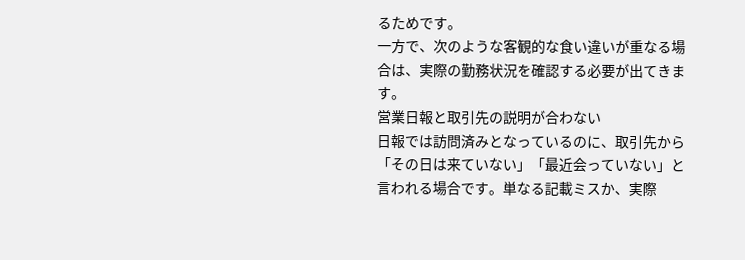るためです。
一方で、次のような客観的な食い違いが重なる場合は、実際の勤務状況を確認する必要が出てきます。
営業日報と取引先の説明が合わない
日報では訪問済みとなっているのに、取引先から「その日は来ていない」「最近会っていない」と言われる場合です。単なる記載ミスか、実際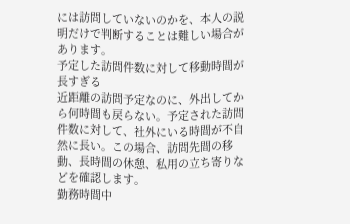には訪問していないのかを、本人の説明だけで判断することは難しい場合があります。
予定した訪問件数に対して移動時間が長すぎる
近距離の訪問予定なのに、外出してから何時間も戻らない。予定された訪問件数に対して、社外にいる時間が不自然に長い。この場合、訪問先間の移動、長時間の休憩、私用の立ち寄りなどを確認します。
勤務時間中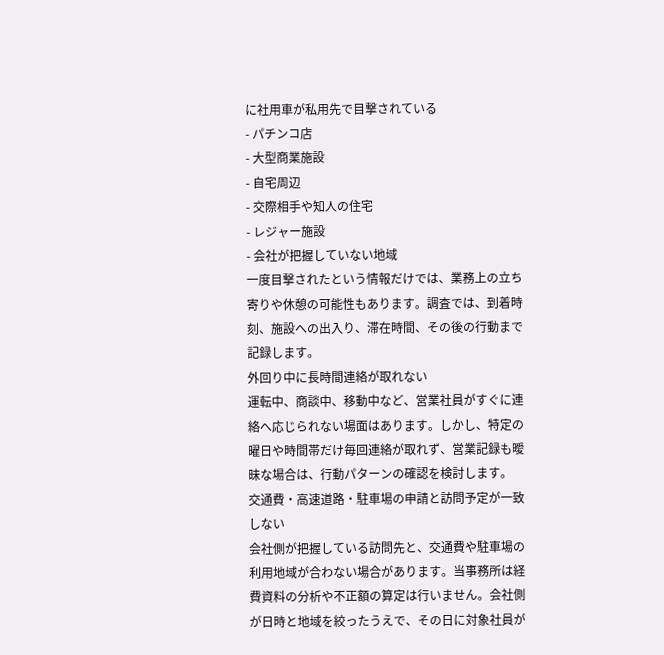に社用車が私用先で目撃されている
- パチンコ店
- 大型商業施設
- 自宅周辺
- 交際相手や知人の住宅
- レジャー施設
- 会社が把握していない地域
一度目撃されたという情報だけでは、業務上の立ち寄りや休憩の可能性もあります。調査では、到着時刻、施設への出入り、滞在時間、その後の行動まで記録します。
外回り中に長時間連絡が取れない
運転中、商談中、移動中など、営業社員がすぐに連絡へ応じられない場面はあります。しかし、特定の曜日や時間帯だけ毎回連絡が取れず、営業記録も曖昧な場合は、行動パターンの確認を検討します。
交通費・高速道路・駐車場の申請と訪問予定が一致しない
会社側が把握している訪問先と、交通費や駐車場の利用地域が合わない場合があります。当事務所は経費資料の分析や不正額の算定は行いません。会社側が日時と地域を絞ったうえで、その日に対象社員が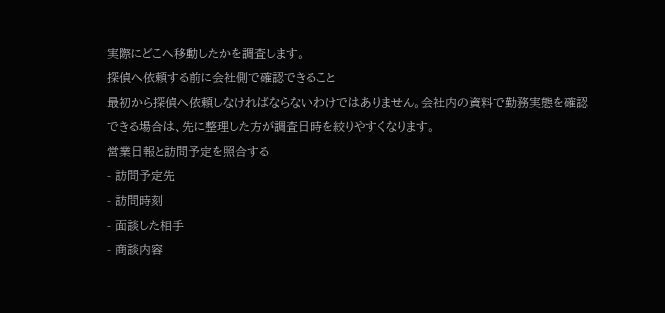実際にどこへ移動したかを調査します。
探偵へ依頼する前に会社側で確認できること
最初から探偵へ依頼しなければならないわけではありません。会社内の資料で勤務実態を確認できる場合は、先に整理した方が調査日時を絞りやすくなります。
営業日報と訪問予定を照合する
- 訪問予定先
- 訪問時刻
- 面談した相手
- 商談内容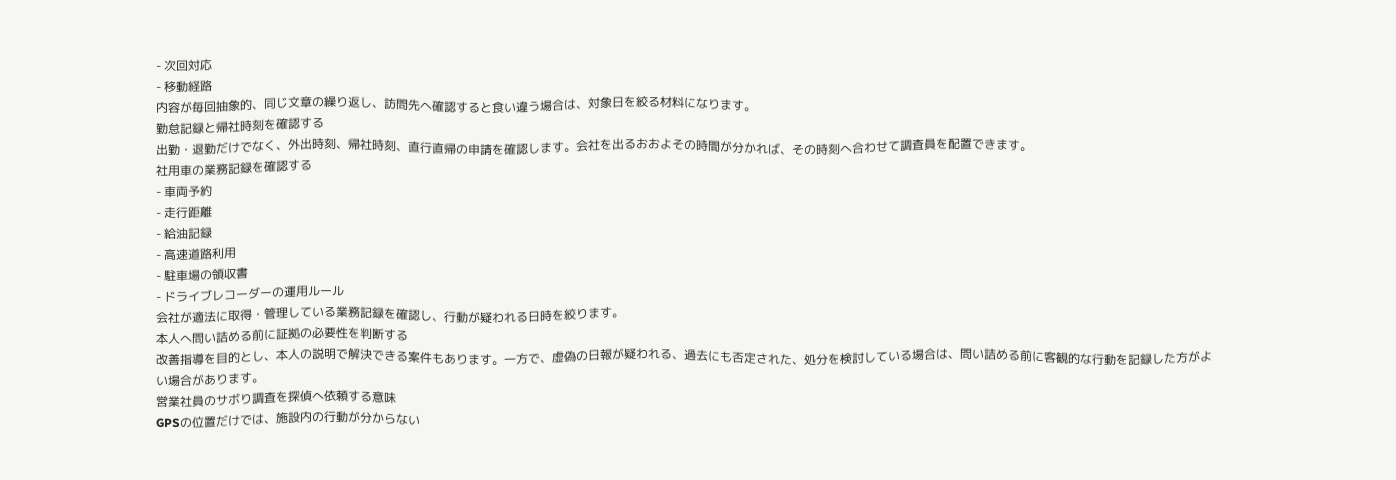- 次回対応
- 移動経路
内容が毎回抽象的、同じ文章の繰り返し、訪問先へ確認すると食い違う場合は、対象日を絞る材料になります。
勤怠記録と帰社時刻を確認する
出勤・退勤だけでなく、外出時刻、帰社時刻、直行直帰の申請を確認します。会社を出るおおよその時間が分かれば、その時刻へ合わせて調査員を配置できます。
社用車の業務記録を確認する
- 車両予約
- 走行距離
- 給油記録
- 高速道路利用
- 駐車場の領収書
- ドライブレコーダーの運用ルール
会社が適法に取得・管理している業務記録を確認し、行動が疑われる日時を絞ります。
本人へ問い詰める前に証拠の必要性を判断する
改善指導を目的とし、本人の説明で解決できる案件もあります。一方で、虚偽の日報が疑われる、過去にも否定された、処分を検討している場合は、問い詰める前に客観的な行動を記録した方がよい場合があります。
営業社員のサボり調査を探偵へ依頼する意味
GPSの位置だけでは、施設内の行動が分からない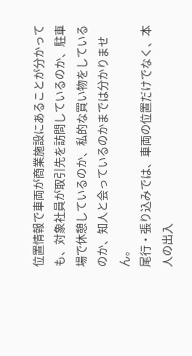位置情報で車両が商業施設にあることが分かっても、対象社員が取引先を訪問しているのか、駐車場で休憩しているのか、私的な買い物をしているのか、知人と会っているのかまでは分かりません。
尾行・張り込みでは、車両の位置だけでなく、本人の出入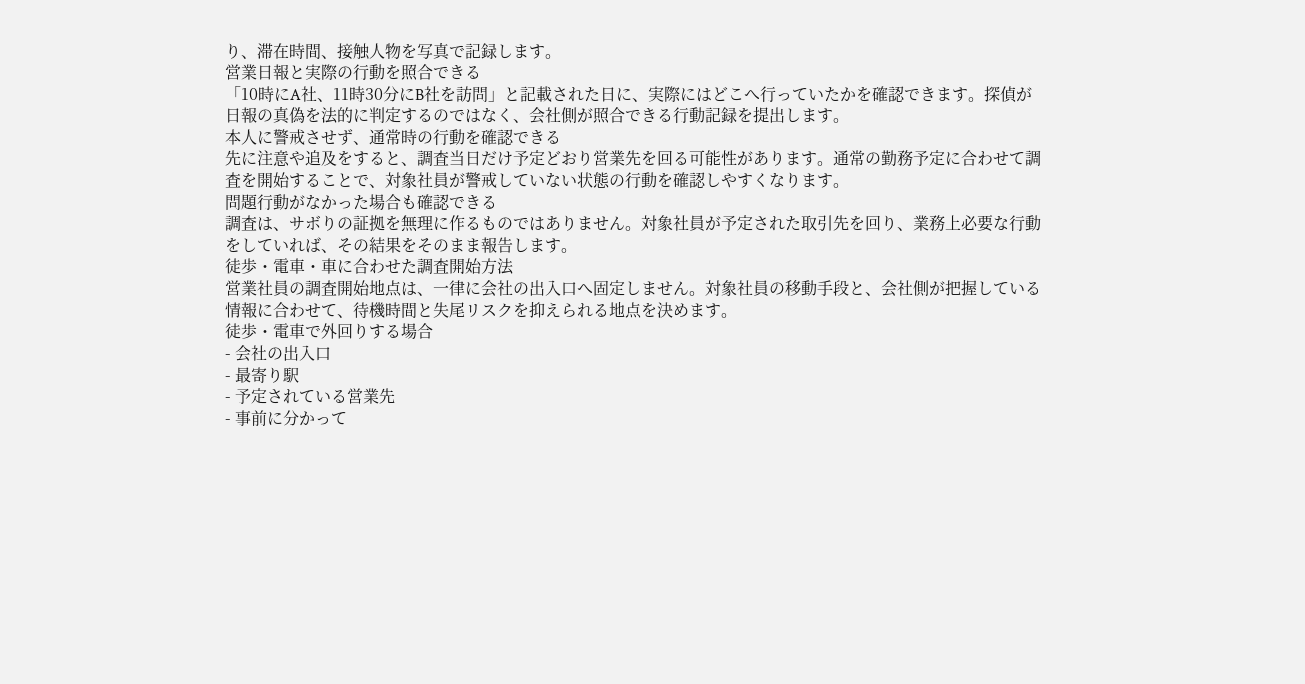り、滞在時間、接触人物を写真で記録します。
営業日報と実際の行動を照合できる
「10時にA社、11時30分にB社を訪問」と記載された日に、実際にはどこへ行っていたかを確認できます。探偵が日報の真偽を法的に判定するのではなく、会社側が照合できる行動記録を提出します。
本人に警戒させず、通常時の行動を確認できる
先に注意や追及をすると、調査当日だけ予定どおり営業先を回る可能性があります。通常の勤務予定に合わせて調査を開始することで、対象社員が警戒していない状態の行動を確認しやすくなります。
問題行動がなかった場合も確認できる
調査は、サボりの証拠を無理に作るものではありません。対象社員が予定された取引先を回り、業務上必要な行動をしていれば、その結果をそのまま報告します。
徒歩・電車・車に合わせた調査開始方法
営業社員の調査開始地点は、一律に会社の出入口へ固定しません。対象社員の移動手段と、会社側が把握している情報に合わせて、待機時間と失尾リスクを抑えられる地点を決めます。
徒歩・電車で外回りする場合
- 会社の出入口
- 最寄り駅
- 予定されている営業先
- 事前に分かって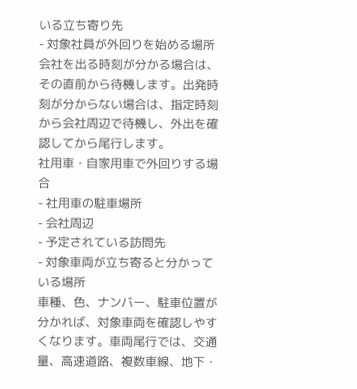いる立ち寄り先
- 対象社員が外回りを始める場所
会社を出る時刻が分かる場合は、その直前から待機します。出発時刻が分からない場合は、指定時刻から会社周辺で待機し、外出を確認してから尾行します。
社用車・自家用車で外回りする場合
- 社用車の駐車場所
- 会社周辺
- 予定されている訪問先
- 対象車両が立ち寄ると分かっている場所
車種、色、ナンバー、駐車位置が分かれば、対象車両を確認しやすくなります。車両尾行では、交通量、高速道路、複数車線、地下・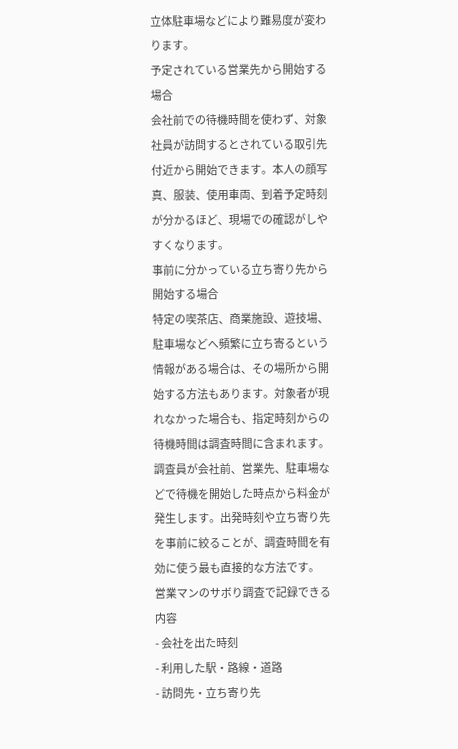立体駐車場などにより難易度が変わります。
予定されている営業先から開始する場合
会社前での待機時間を使わず、対象社員が訪問するとされている取引先付近から開始できます。本人の顔写真、服装、使用車両、到着予定時刻が分かるほど、現場での確認がしやすくなります。
事前に分かっている立ち寄り先から開始する場合
特定の喫茶店、商業施設、遊技場、駐車場などへ頻繁に立ち寄るという情報がある場合は、その場所から開始する方法もあります。対象者が現れなかった場合も、指定時刻からの待機時間は調査時間に含まれます。
調査員が会社前、営業先、駐車場などで待機を開始した時点から料金が発生します。出発時刻や立ち寄り先を事前に絞ることが、調査時間を有効に使う最も直接的な方法です。
営業マンのサボり調査で記録できる内容
- 会社を出た時刻
- 利用した駅・路線・道路
- 訪問先・立ち寄り先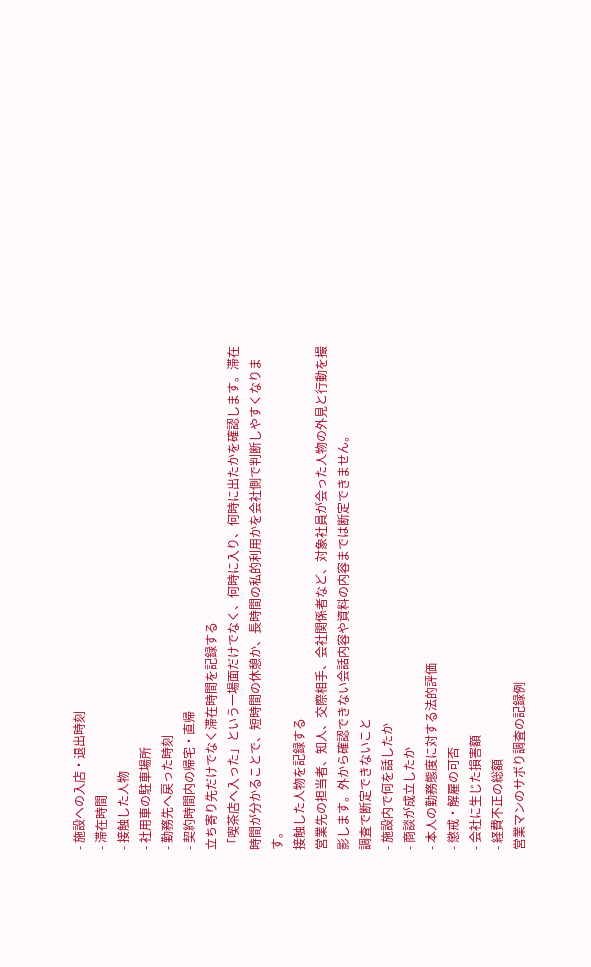- 施設への入店・退出時刻
- 滞在時間
- 接触した人物
- 社用車の駐車場所
- 勤務先へ戻った時刻
- 契約時間内の帰宅・直帰
立ち寄り先だけでなく滞在時間を記録する
「喫茶店へ入った」という一場面だけでなく、何時に入り、何時に出たかを確認します。滞在時間が分かることで、短時間の休憩か、長時間の私的利用かを会社側で判断しやすくなります。
接触した人物を記録する
営業先の担当者、知人、交際相手、会社関係者など、対象社員が会った人物の外見と行動を撮影します。外から確認できない会話内容や資料の内容までは断定できません。
調査で断定できないこと
- 施設内で何を話したか
- 商談が成立したか
- 本人の勤務態度に対する法的評価
- 懲戒・解雇の可否
- 会社に生じた損害額
- 経費不正の総額
営業マンのサボり調査の記録例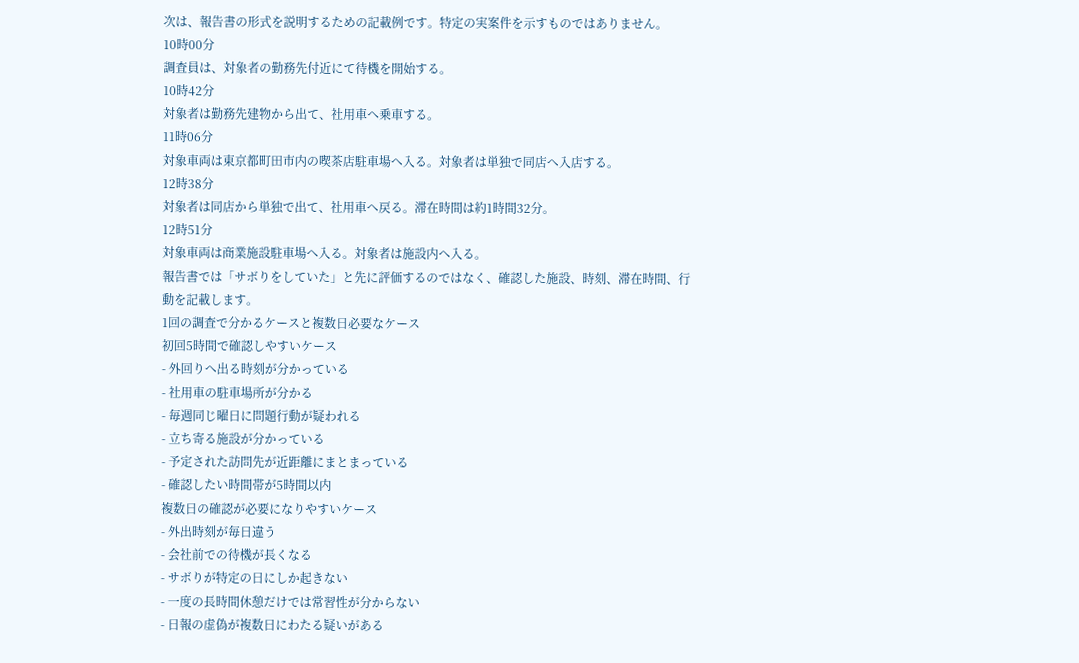次は、報告書の形式を説明するための記載例です。特定の実案件を示すものではありません。
10時00分
調査員は、対象者の勤務先付近にて待機を開始する。
10時42分
対象者は勤務先建物から出て、社用車へ乗車する。
11時06分
対象車両は東京都町田市内の喫茶店駐車場へ入る。対象者は単独で同店へ入店する。
12時38分
対象者は同店から単独で出て、社用車へ戻る。滞在時間は約1時間32分。
12時51分
対象車両は商業施設駐車場へ入る。対象者は施設内へ入る。
報告書では「サボりをしていた」と先に評価するのではなく、確認した施設、時刻、滞在時間、行動を記載します。
1回の調査で分かるケースと複数日必要なケース
初回5時間で確認しやすいケース
- 外回りへ出る時刻が分かっている
- 社用車の駐車場所が分かる
- 毎週同じ曜日に問題行動が疑われる
- 立ち寄る施設が分かっている
- 予定された訪問先が近距離にまとまっている
- 確認したい時間帯が5時間以内
複数日の確認が必要になりやすいケース
- 外出時刻が毎日違う
- 会社前での待機が長くなる
- サボりが特定の日にしか起きない
- 一度の長時間休憩だけでは常習性が分からない
- 日報の虚偽が複数日にわたる疑いがある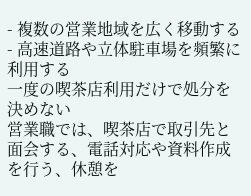- 複数の営業地域を広く移動する
- 高速道路や立体駐車場を頻繁に利用する
一度の喫茶店利用だけで処分を決めない
営業職では、喫茶店で取引先と面会する、電話対応や資料作成を行う、休憩を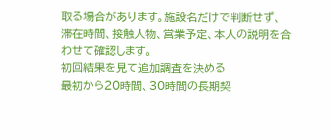取る場合があります。施設名だけで判断せず、滞在時間、接触人物、営業予定、本人の説明を合わせて確認します。
初回結果を見て追加調査を決める
最初から20時間、30時間の長期契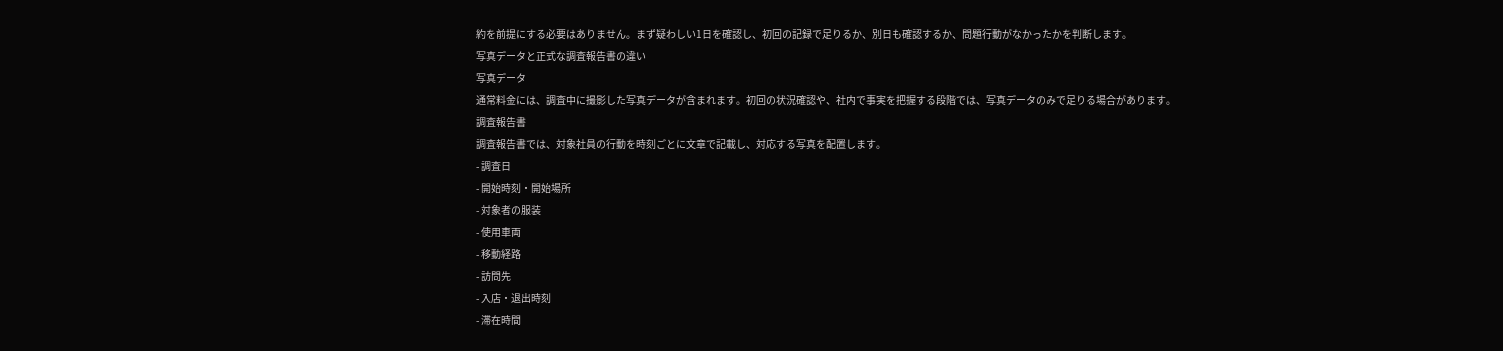約を前提にする必要はありません。まず疑わしい1日を確認し、初回の記録で足りるか、別日も確認するか、問題行動がなかったかを判断します。
写真データと正式な調査報告書の違い
写真データ
通常料金には、調査中に撮影した写真データが含まれます。初回の状況確認や、社内で事実を把握する段階では、写真データのみで足りる場合があります。
調査報告書
調査報告書では、対象社員の行動を時刻ごとに文章で記載し、対応する写真を配置します。
- 調査日
- 開始時刻・開始場所
- 対象者の服装
- 使用車両
- 移動経路
- 訪問先
- 入店・退出時刻
- 滞在時間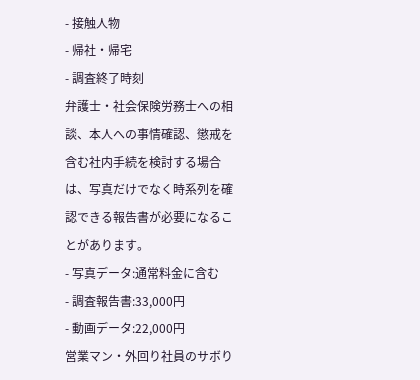- 接触人物
- 帰社・帰宅
- 調査終了時刻
弁護士・社会保険労務士への相談、本人への事情確認、懲戒を含む社内手続を検討する場合は、写真だけでなく時系列を確認できる報告書が必要になることがあります。
- 写真データ:通常料金に含む
- 調査報告書:33,000円
- 動画データ:22,000円
営業マン・外回り社員のサボり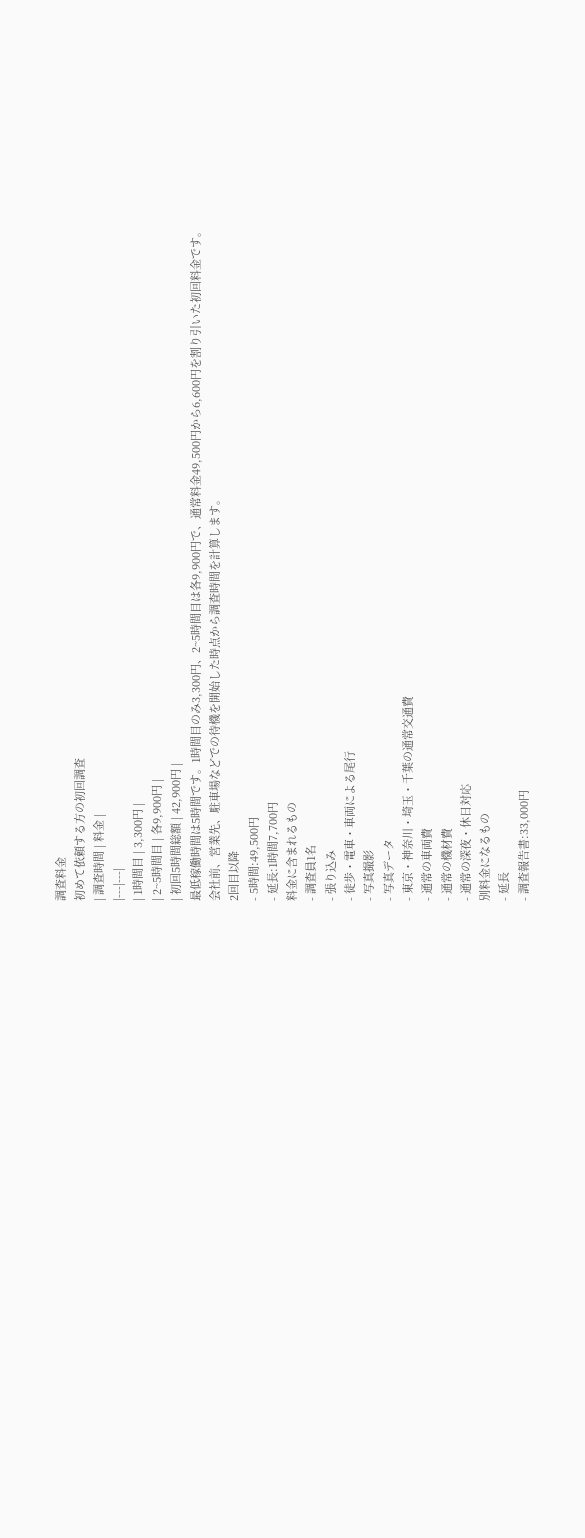調査料金
初めて依頼する方の初回調査
| 調査時間 | 料金 |
|---|---|
| 1時間目 | 3,300円 |
| 2~5時間目 | 各9,900円 |
| 初回5時間総額 | 42,900円 |
最低稼働時間は5時間です。1時間目のみ3,300円、2~5時間目は各9,900円で、通常料金49,500円から6,600円を割り引いた初回料金です。
会社前、営業先、駐車場などでの待機を開始した時点から調査時間を計算します。
2回目以降
- 5時間:49,500円
- 延長:1時間7,700円
料金に含まれるもの
- 調査員1名
- 張り込み
- 徒歩・電車・車両による尾行
- 写真撮影
- 写真データ
- 東京・神奈川・埼玉・千葉の通常交通費
- 通常の車両費
- 通常の機材費
- 通常の深夜・休日対応
別料金になるもの
- 延長
- 調査報告書:33,000円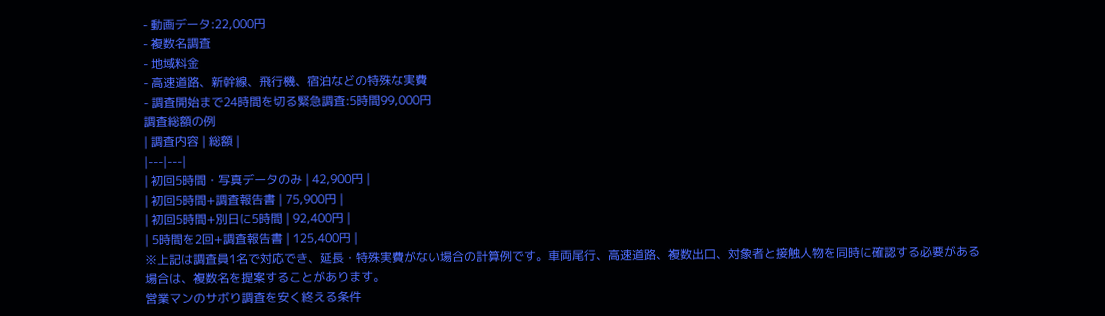- 動画データ:22,000円
- 複数名調査
- 地域料金
- 高速道路、新幹線、飛行機、宿泊などの特殊な実費
- 調査開始まで24時間を切る緊急調査:5時間99,000円
調査総額の例
| 調査内容 | 総額 |
|---|---|
| 初回5時間・写真データのみ | 42,900円 |
| 初回5時間+調査報告書 | 75,900円 |
| 初回5時間+別日に5時間 | 92,400円 |
| 5時間を2回+調査報告書 | 125,400円 |
※上記は調査員1名で対応でき、延長・特殊実費がない場合の計算例です。車両尾行、高速道路、複数出口、対象者と接触人物を同時に確認する必要がある場合は、複数名を提案することがあります。
営業マンのサボり調査を安く終える条件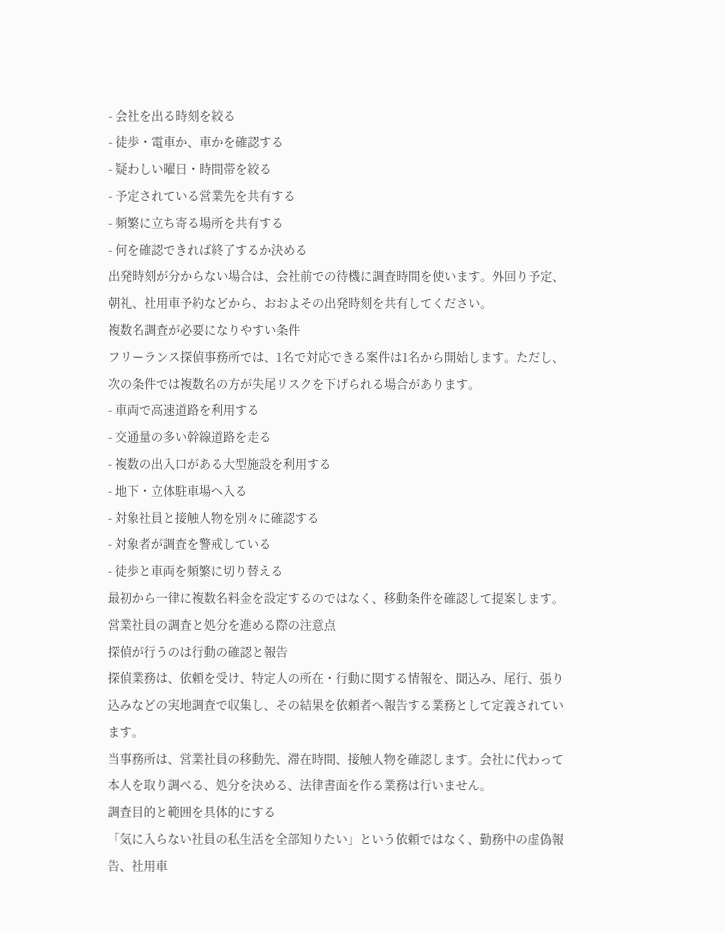- 会社を出る時刻を絞る
- 徒歩・電車か、車かを確認する
- 疑わしい曜日・時間帯を絞る
- 予定されている営業先を共有する
- 頻繁に立ち寄る場所を共有する
- 何を確認できれば終了するか決める
出発時刻が分からない場合は、会社前での待機に調査時間を使います。外回り予定、朝礼、社用車予約などから、おおよその出発時刻を共有してください。
複数名調査が必要になりやすい条件
フリーランス探偵事務所では、1名で対応できる案件は1名から開始します。ただし、次の条件では複数名の方が失尾リスクを下げられる場合があります。
- 車両で高速道路を利用する
- 交通量の多い幹線道路を走る
- 複数の出入口がある大型施設を利用する
- 地下・立体駐車場へ入る
- 対象社員と接触人物を別々に確認する
- 対象者が調査を警戒している
- 徒歩と車両を頻繁に切り替える
最初から一律に複数名料金を設定するのではなく、移動条件を確認して提案します。
営業社員の調査と処分を進める際の注意点
探偵が行うのは行動の確認と報告
探偵業務は、依頼を受け、特定人の所在・行動に関する情報を、聞込み、尾行、張り込みなどの実地調査で収集し、その結果を依頼者へ報告する業務として定義されています。
当事務所は、営業社員の移動先、滞在時間、接触人物を確認します。会社に代わって本人を取り調べる、処分を決める、法律書面を作る業務は行いません。
調査目的と範囲を具体的にする
「気に入らない社員の私生活を全部知りたい」という依頼ではなく、勤務中の虚偽報告、社用車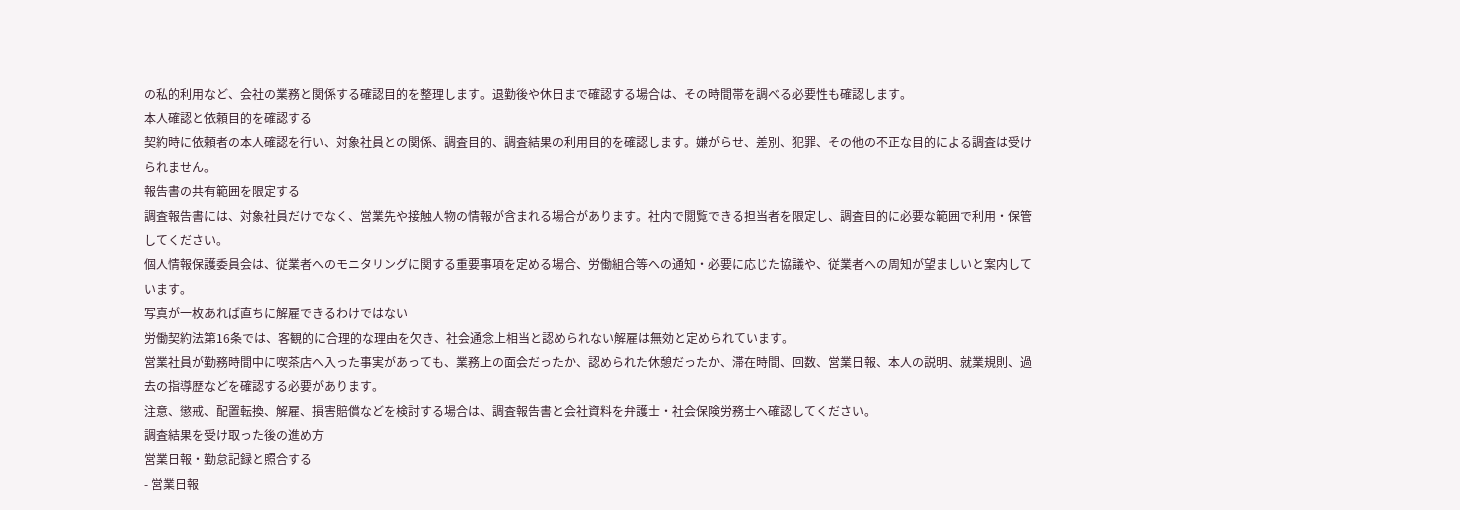の私的利用など、会社の業務と関係する確認目的を整理します。退勤後や休日まで確認する場合は、その時間帯を調べる必要性も確認します。
本人確認と依頼目的を確認する
契約時に依頼者の本人確認を行い、対象社員との関係、調査目的、調査結果の利用目的を確認します。嫌がらせ、差別、犯罪、その他の不正な目的による調査は受けられません。
報告書の共有範囲を限定する
調査報告書には、対象社員だけでなく、営業先や接触人物の情報が含まれる場合があります。社内で閲覧できる担当者を限定し、調査目的に必要な範囲で利用・保管してください。
個人情報保護委員会は、従業者へのモニタリングに関する重要事項を定める場合、労働組合等への通知・必要に応じた協議や、従業者への周知が望ましいと案内しています。
写真が一枚あれば直ちに解雇できるわけではない
労働契約法第16条では、客観的に合理的な理由を欠き、社会通念上相当と認められない解雇は無効と定められています。
営業社員が勤務時間中に喫茶店へ入った事実があっても、業務上の面会だったか、認められた休憩だったか、滞在時間、回数、営業日報、本人の説明、就業規則、過去の指導歴などを確認する必要があります。
注意、懲戒、配置転換、解雇、損害賠償などを検討する場合は、調査報告書と会社資料を弁護士・社会保険労務士へ確認してください。
調査結果を受け取った後の進め方
営業日報・勤怠記録と照合する
- 営業日報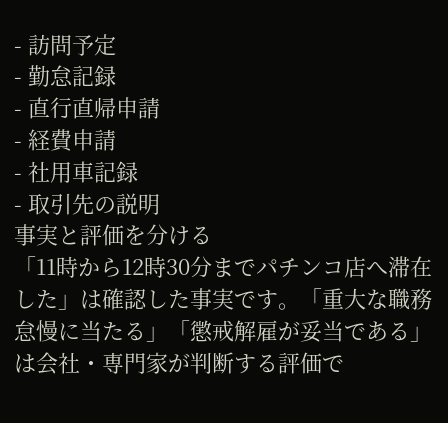- 訪問予定
- 勤怠記録
- 直行直帰申請
- 経費申請
- 社用車記録
- 取引先の説明
事実と評価を分ける
「11時から12時30分までパチンコ店へ滞在した」は確認した事実です。「重大な職務怠慢に当たる」「懲戒解雇が妥当である」は会社・専門家が判断する評価で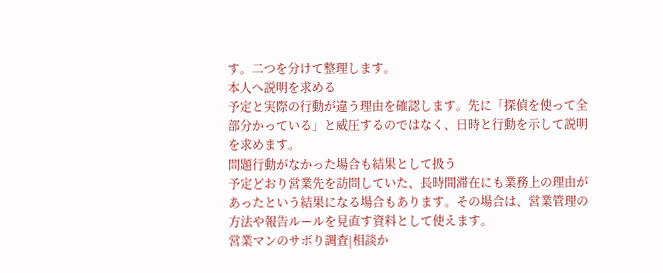す。二つを分けて整理します。
本人へ説明を求める
予定と実際の行動が違う理由を確認します。先に「探偵を使って全部分かっている」と威圧するのではなく、日時と行動を示して説明を求めます。
問題行動がなかった場合も結果として扱う
予定どおり営業先を訪問していた、長時間滞在にも業務上の理由があったという結果になる場合もあります。その場合は、営業管理の方法や報告ルールを見直す資料として使えます。
営業マンのサボり調査|相談か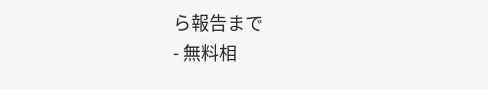ら報告まで
- 無料相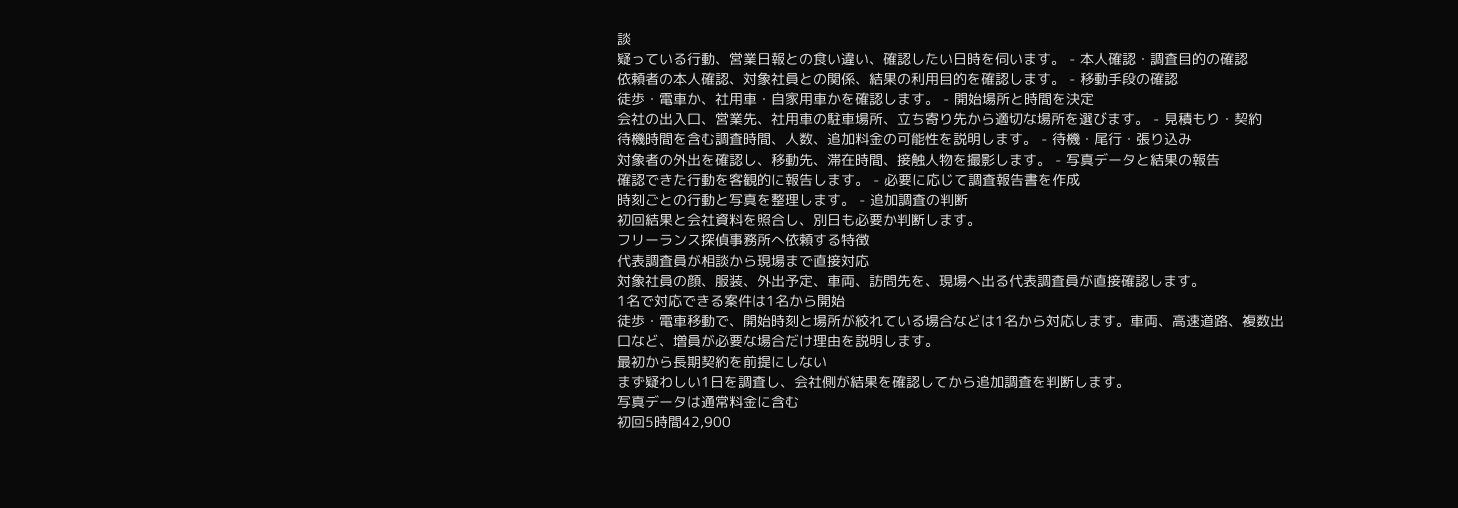談
疑っている行動、営業日報との食い違い、確認したい日時を伺います。 - 本人確認・調査目的の確認
依頼者の本人確認、対象社員との関係、結果の利用目的を確認します。 - 移動手段の確認
徒歩・電車か、社用車・自家用車かを確認します。 - 開始場所と時間を決定
会社の出入口、営業先、社用車の駐車場所、立ち寄り先から適切な場所を選びます。 - 見積もり・契約
待機時間を含む調査時間、人数、追加料金の可能性を説明します。 - 待機・尾行・張り込み
対象者の外出を確認し、移動先、滞在時間、接触人物を撮影します。 - 写真データと結果の報告
確認できた行動を客観的に報告します。 - 必要に応じて調査報告書を作成
時刻ごとの行動と写真を整理します。 - 追加調査の判断
初回結果と会社資料を照合し、別日も必要か判断します。
フリーランス探偵事務所へ依頼する特徴
代表調査員が相談から現場まで直接対応
対象社員の顔、服装、外出予定、車両、訪問先を、現場へ出る代表調査員が直接確認します。
1名で対応できる案件は1名から開始
徒歩・電車移動で、開始時刻と場所が絞れている場合などは1名から対応します。車両、高速道路、複数出口など、増員が必要な場合だけ理由を説明します。
最初から長期契約を前提にしない
まず疑わしい1日を調査し、会社側が結果を確認してから追加調査を判断します。
写真データは通常料金に含む
初回5時間42,900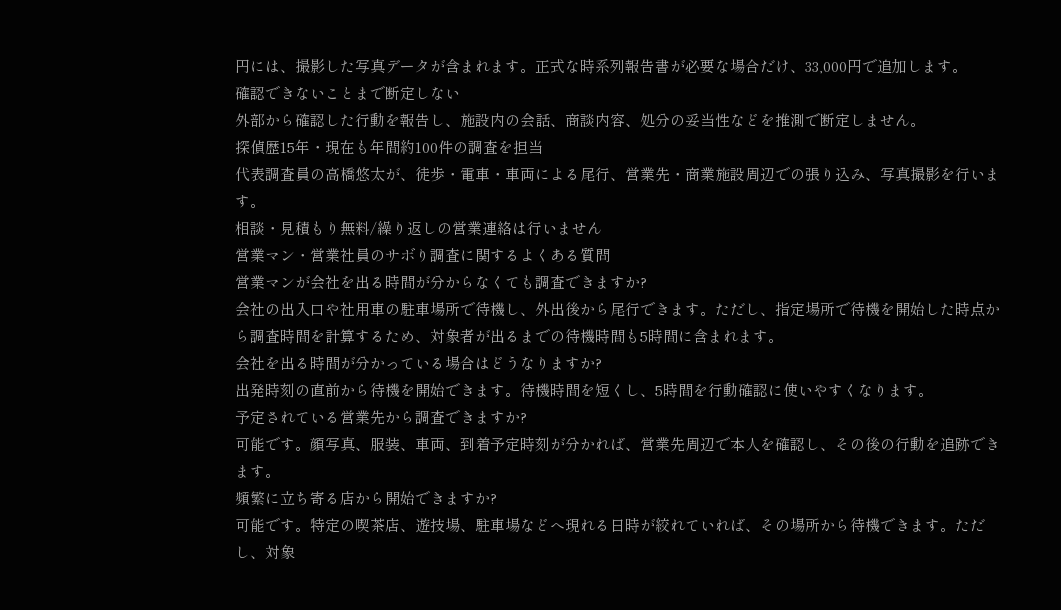円には、撮影した写真データが含まれます。正式な時系列報告書が必要な場合だけ、33,000円で追加します。
確認できないことまで断定しない
外部から確認した行動を報告し、施設内の会話、商談内容、処分の妥当性などを推測で断定しません。
探偵歴15年・現在も年間約100件の調査を担当
代表調査員の高橋悠太が、徒歩・電車・車両による尾行、営業先・商業施設周辺での張り込み、写真撮影を行います。
相談・見積もり無料/繰り返しの営業連絡は行いません
営業マン・営業社員のサボり調査に関するよくある質問
営業マンが会社を出る時間が分からなくても調査できますか?
会社の出入口や社用車の駐車場所で待機し、外出後から尾行できます。ただし、指定場所で待機を開始した時点から調査時間を計算するため、対象者が出るまでの待機時間も5時間に含まれます。
会社を出る時間が分かっている場合はどうなりますか?
出発時刻の直前から待機を開始できます。待機時間を短くし、5時間を行動確認に使いやすくなります。
予定されている営業先から調査できますか?
可能です。顔写真、服装、車両、到着予定時刻が分かれば、営業先周辺で本人を確認し、その後の行動を追跡できます。
頻繁に立ち寄る店から開始できますか?
可能です。特定の喫茶店、遊技場、駐車場などへ現れる日時が絞れていれば、その場所から待機できます。ただし、対象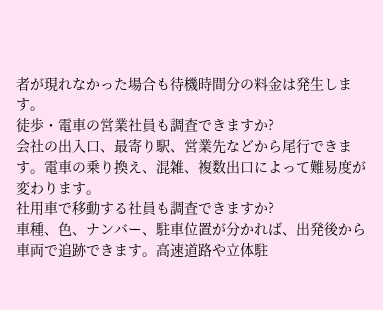者が現れなかった場合も待機時間分の料金は発生します。
徒歩・電車の営業社員も調査できますか?
会社の出入口、最寄り駅、営業先などから尾行できます。電車の乗り換え、混雑、複数出口によって難易度が変わります。
社用車で移動する社員も調査できますか?
車種、色、ナンバー、駐車位置が分かれば、出発後から車両で追跡できます。高速道路や立体駐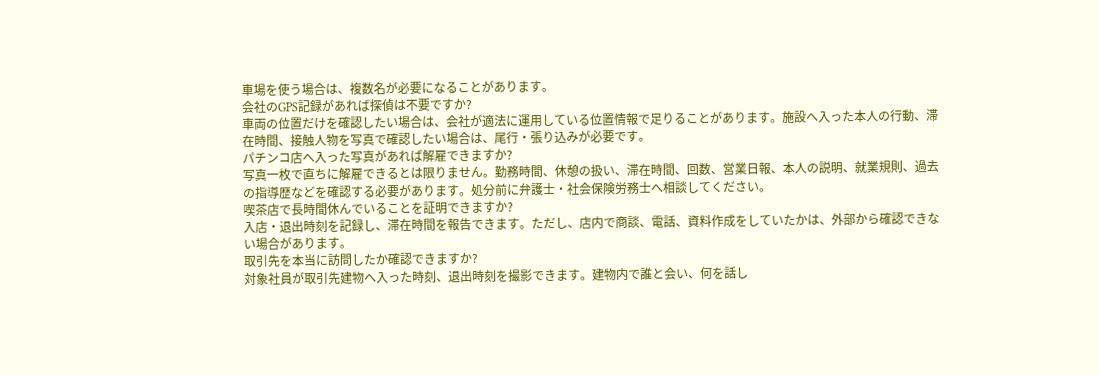車場を使う場合は、複数名が必要になることがあります。
会社のGPS記録があれば探偵は不要ですか?
車両の位置だけを確認したい場合は、会社が適法に運用している位置情報で足りることがあります。施設へ入った本人の行動、滞在時間、接触人物を写真で確認したい場合は、尾行・張り込みが必要です。
パチンコ店へ入った写真があれば解雇できますか?
写真一枚で直ちに解雇できるとは限りません。勤務時間、休憩の扱い、滞在時間、回数、営業日報、本人の説明、就業規則、過去の指導歴などを確認する必要があります。処分前に弁護士・社会保険労務士へ相談してください。
喫茶店で長時間休んでいることを証明できますか?
入店・退出時刻を記録し、滞在時間を報告できます。ただし、店内で商談、電話、資料作成をしていたかは、外部から確認できない場合があります。
取引先を本当に訪問したか確認できますか?
対象社員が取引先建物へ入った時刻、退出時刻を撮影できます。建物内で誰と会い、何を話し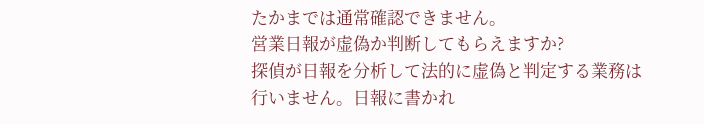たかまでは通常確認できません。
営業日報が虚偽か判断してもらえますか?
探偵が日報を分析して法的に虚偽と判定する業務は行いません。日報に書かれ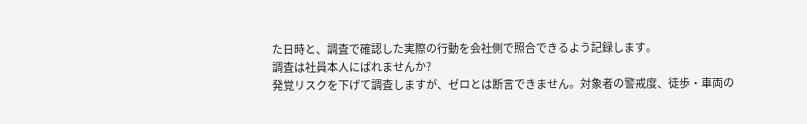た日時と、調査で確認した実際の行動を会社側で照合できるよう記録します。
調査は社員本人にばれませんか?
発覚リスクを下げて調査しますが、ゼロとは断言できません。対象者の警戒度、徒歩・車両の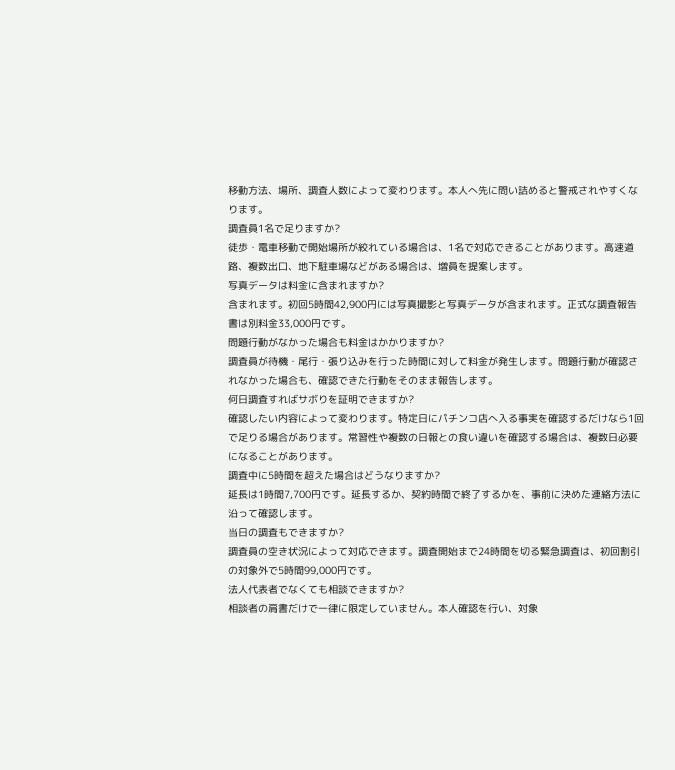移動方法、場所、調査人数によって変わります。本人へ先に問い詰めると警戒されやすくなります。
調査員1名で足りますか?
徒歩・電車移動で開始場所が絞れている場合は、1名で対応できることがあります。高速道路、複数出口、地下駐車場などがある場合は、増員を提案します。
写真データは料金に含まれますか?
含まれます。初回5時間42,900円には写真撮影と写真データが含まれます。正式な調査報告書は別料金33,000円です。
問題行動がなかった場合も料金はかかりますか?
調査員が待機・尾行・張り込みを行った時間に対して料金が発生します。問題行動が確認されなかった場合も、確認できた行動をそのまま報告します。
何日調査すればサボりを証明できますか?
確認したい内容によって変わります。特定日にパチンコ店へ入る事実を確認するだけなら1回で足りる場合があります。常習性や複数の日報との食い違いを確認する場合は、複数日必要になることがあります。
調査中に5時間を超えた場合はどうなりますか?
延長は1時間7,700円です。延長するか、契約時間で終了するかを、事前に決めた連絡方法に沿って確認します。
当日の調査もできますか?
調査員の空き状況によって対応できます。調査開始まで24時間を切る緊急調査は、初回割引の対象外で5時間99,000円です。
法人代表者でなくても相談できますか?
相談者の肩書だけで一律に限定していません。本人確認を行い、対象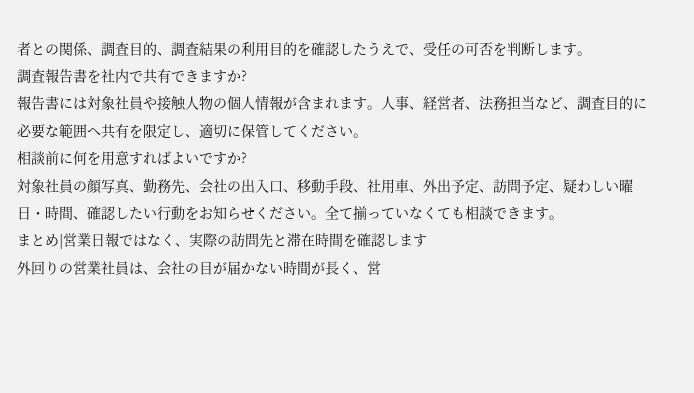者との関係、調査目的、調査結果の利用目的を確認したうえで、受任の可否を判断します。
調査報告書を社内で共有できますか?
報告書には対象社員や接触人物の個人情報が含まれます。人事、経営者、法務担当など、調査目的に必要な範囲へ共有を限定し、適切に保管してください。
相談前に何を用意すればよいですか?
対象社員の顔写真、勤務先、会社の出入口、移動手段、社用車、外出予定、訪問予定、疑わしい曜日・時間、確認したい行動をお知らせください。全て揃っていなくても相談できます。
まとめ|営業日報ではなく、実際の訪問先と滞在時間を確認します
外回りの営業社員は、会社の目が届かない時間が長く、営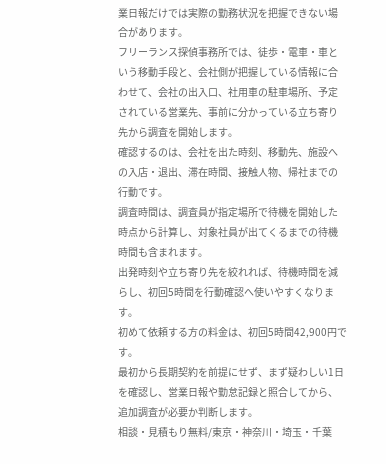業日報だけでは実際の勤務状況を把握できない場合があります。
フリーランス探偵事務所では、徒歩・電車・車という移動手段と、会社側が把握している情報に合わせて、会社の出入口、社用車の駐車場所、予定されている営業先、事前に分かっている立ち寄り先から調査を開始します。
確認するのは、会社を出た時刻、移動先、施設への入店・退出、滞在時間、接触人物、帰社までの行動です。
調査時間は、調査員が指定場所で待機を開始した時点から計算し、対象社員が出てくるまでの待機時間も含まれます。
出発時刻や立ち寄り先を絞れれば、待機時間を減らし、初回5時間を行動確認へ使いやすくなります。
初めて依頼する方の料金は、初回5時間42,900円です。
最初から長期契約を前提にせず、まず疑わしい1日を確認し、営業日報や勤怠記録と照合してから、追加調査が必要か判断します。
相談・見積もり無料/東京・神奈川・埼玉・千葉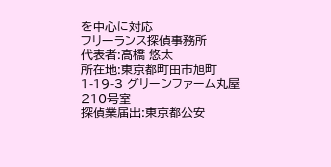を中心に対応
フリーランス探偵事務所
代表者:高橋 悠太
所在地:東京都町田市旭町1-19-3 グリーンファーム丸屋210号室
探偵業届出:東京都公安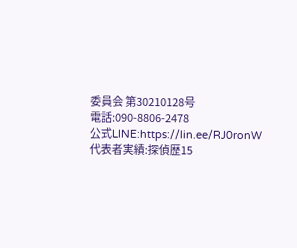委員会 第30210128号
電話:090-8806-2478
公式LINE:https://lin.ee/RJ0ronW
代表者実績:探偵歴15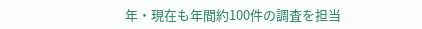年・現在も年間約100件の調査を担当